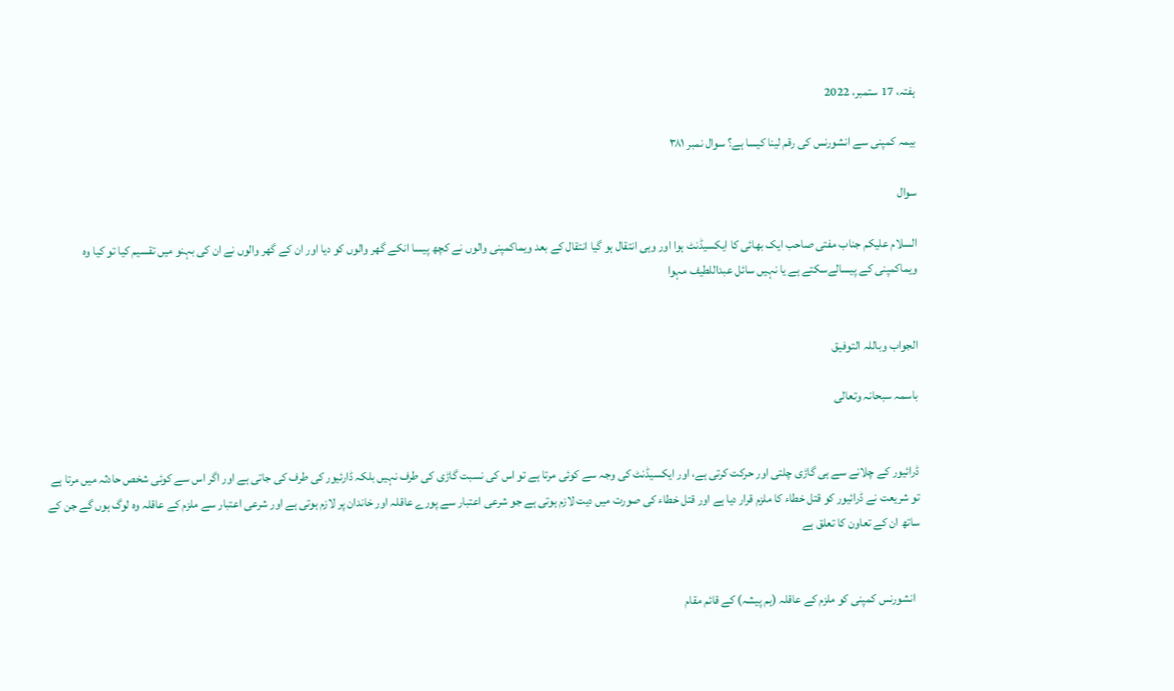ہفتہ، 17 ستمبر، 2022

بیمہ کمپنی سے انشورنس کی رقم لینا کیسا ہے؟ سوال نمبر ٣٨١

سوال

السلام علیکم جناب مفتی صاحب ایک بھائی کا ایکسیڈنٹ ہوا اور وہی انتقال ہو گیا انتقال کے بعد ویماکمپنی والوں نے کچھ پیسا انکے گھر والوں کو دیا اور ان کے گھر والوں نے ان کی بہنو میں تقسیم کیا تو کیا وہ ویماکمپنی کے پیسالےسکتے ہے یا نہیں سائل عبداللطیف مہوا


الجواب وباللہ التوفیق

باسمہ سبحانہ وتعالی


ڈرائیور کے چلانے سے ہی گاڑی چلتی اور حرکت کرتی ہے، اور ایکسیڈنٹ کی وجہ سے کوئی مرتا ہے تو اس کی نسبت گاڑی کی طرف نہیں بلکہ ڈارئیور کی طرف کی جاتی ہے اور اگر اس سے کوئی شخص حادثہ میں مرتا ہے تو شریعت نے ڈرائیور کو قتل خطاء کا ملزم قرار دیا ہے اور قتل خطاء کی صورت میں دیت لازم ہوتی ہے جو شرعی اعتبار سے پورے عاقلہ اور خاندان پر لازم ہوتی ہے اور شرعی اعتبار سے ملزم کے عاقلہ وہ لوگ ہوں گے جن کے ساتھ ان کے تعاون کا تعلق ہے


  انشورنس کمپنی کو ملزم کے عاقلہ (ہم پیشہ) کے قائم مقام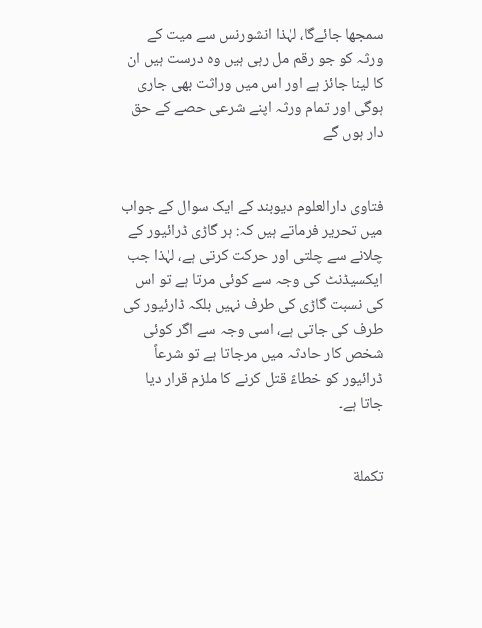سمجھا جائےگا، لہٰذا انشورنس سے میت کے ورثہ کو جو رقم مل رہی ہیں وہ درست ہیں ان کا لینا جائز ہے اور اس میں وراثت بھی جاری ہوگی اور تمام ورثہ اپنے شرعی حصے کے حق دار ہوں گے


فتاوی دارالعلوم دیوبند کے ایک سوال کے جواب میں تحریر فرماتے ہیں کہ: ہر گاڑی ڈرائیور کے چلانے سے چلتی اور حرکت کرتی ہے، لہٰذا جب ایکسیڈنٹ کی وجہ سے کوئی مرتا ہے تو اس کی نسبت گاڑی کی طرف نہیں بلکہ ڈارئیور کی طرف کی جاتی ہے، اسی وجہ سے اگر کوئی شخص کار حادثہ میں مرجاتا ہے تو شرعاً ڈرائیور کو خطاءً قتل کرنے کا ملزم قرار دیا جاتا ہے۔


تکملة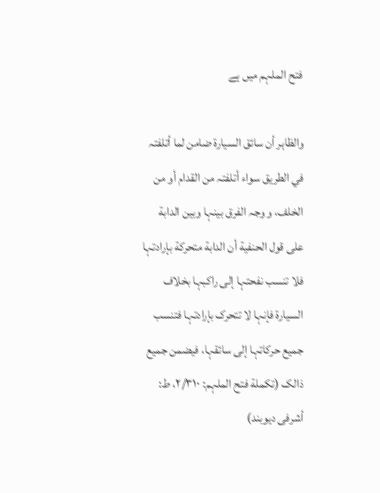فتح الملہم میں ہے

والظاہر أن سائق السیارة ضامن لما أتلفتہ في الطریق سواء أتلفتہ من القدام أو من الخلف، و وجہ الفرق بینہا وبین الدابة علی قول الحنفیة أن الدابة متحرکة بإرادتہا فلا تنسب نفحتہا إلی راکبہا بخلاف السیارة فإنہا لا تتحرک بإرادتہا فتنسب جمیع حرکاتہا إلی سائقہا، فیضمن جمیع ذالک (تکملة فتح الملہم: ۲/۳۱۰، ط: أشرفی دیوبند)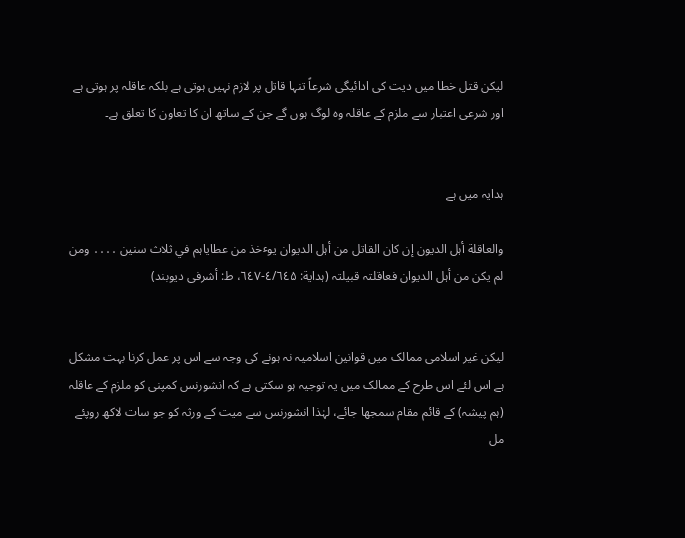لیکن قتل خطا میں دیت کی ادائیگی شرعاً تنہا قاتل پر لازم نہیں ہوتی ہے بلکہ عاقلہ پر ہوتی ہے اور شرعی اعتبار سے ملزم کے عاقلہ وہ لوگ ہوں گے جن کے ساتھ ان کا تعاون کا تعلق ہے۔


ہدایہ میں ہے

والعاقلة أہل الدیون إن کان القاتل من أہل الدیوان یوٴخذ من عطایاہم في ثلاث سنین ․․․․ ومن لم یکن من أہل الدیوان فعاقلتہ قبیلتہ (ہدایة: ٤/٦٤۵-٦٤۷، ط: أشرفی دیوبند)


لیکن غیر اسلامی ممالک میں قوانین اسلامیہ نہ ہونے کی وجہ سے اس پر عمل کرنا بہت مشکل ہے اس لئے اس طرح کے ممالک میں یہ توجیہ ہو سکتی ہے کہ انشورنس کمپنی کو ملزم کے عاقلہ (ہم پیشہ) کے قائم مقام سمجھا جائے، لہٰذا انشورنس سے میت کے ورثہ کو جو سات لاکھ روپئے مل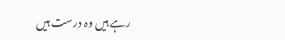رہے ہیں وہ درست ہیں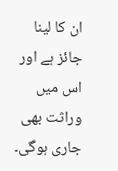ان کا لینا جائز ہے اور اس میں وراثت بھی جاری ہوگی۔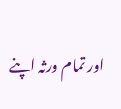اور تمام ورثہ اپنے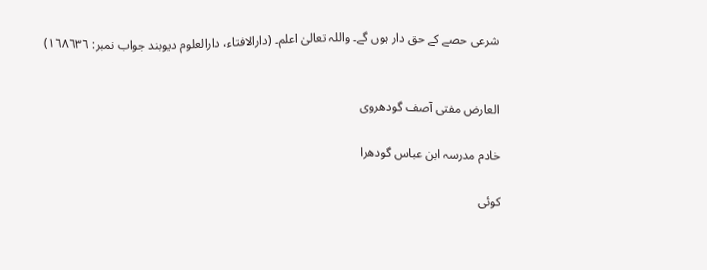شرعی حصے کے حق دار ہوں گے۔ واللہ تعالیٰ اعلم۔ (دارالافتاء، دارالعلوم دیوبند جواب نمبر: ١٦٨٦٣٦)


العارض مفتی آصف گودھروی

خادم مدرسہ ابن عباس گودھرا

کوئی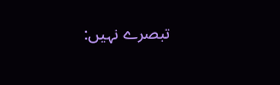تبصرے نہیں: